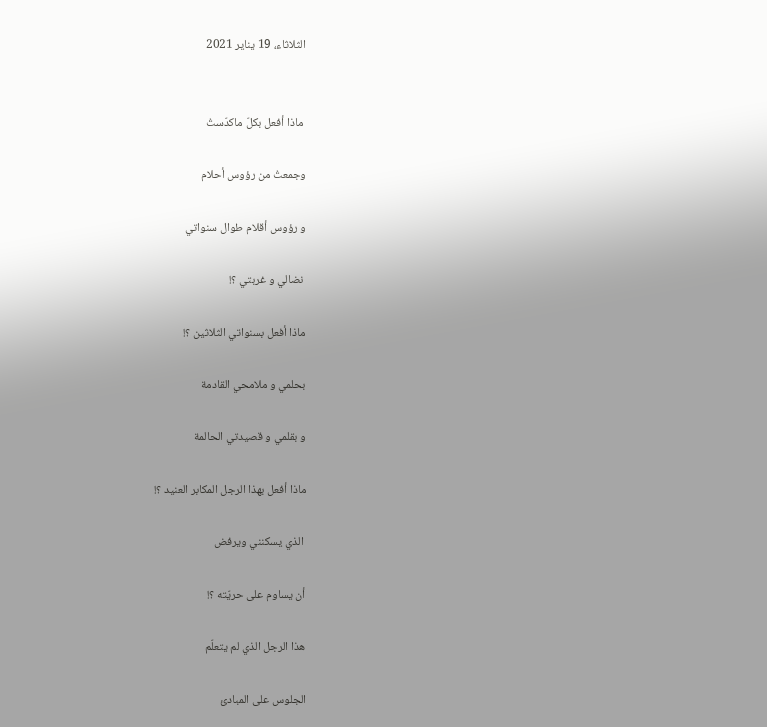الثلاثاء، 19 يناير 2021


 ماذا أفعل بكلّ ماكدّستُ

وجمعتُ من رؤوس أحلام

و رؤوس أقلام طوال سنواتي

 نضالي و غربتي ؟!

ماذا أفعل بسنواتي الثلاثين ؟!

بحلمي و ملامحي القادمة

و بقلمي و قصيدتي الحالمة

ماذا أفعل بهذا الرجل المكابر العنيد ؟!

 الذي يسكنني ويرفض

أن يساوم على حريّته ؟!

هذا الرجل الذي لم يتعلّم

الجلوس على المبادئ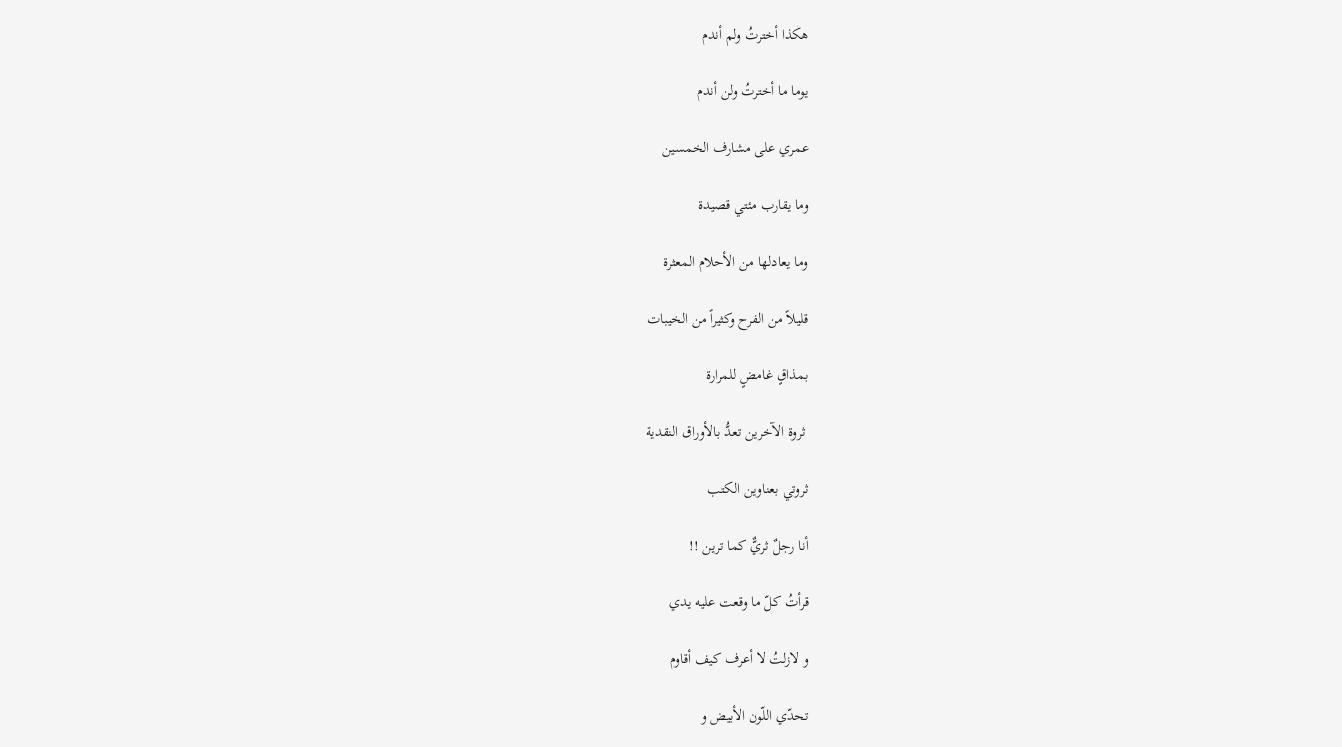هكذا أخترتُ ولم أندم

يوما ما أخترتُ ولن أندم

عمري على مشارف الخمسين

وما يقارب مئتي قصيدة

وما يعادلها من الأحلام المعثرة

قليلاً من الفرح وكثيراً من الخيبات

بمذاقٍ غامضٍ للمرارة

 ثروة الآخرين تعدُّ بالأوراق النقدية

ثروتي بعناوين الكتب

أنا رجلٌ ثريٌّ كما ترين !!

قرأتُ كلّ ما وقعت عليه يدي

و لازلتُ لا أعرف كيف أقاوم

تحدّي اللّون الأبيض و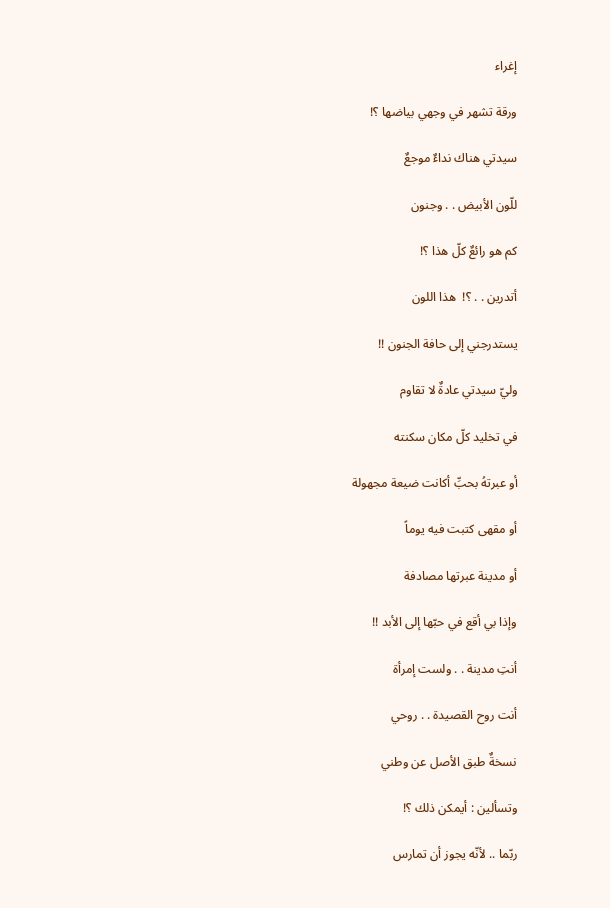إغراء

ورقة تشهر في وجهي بياضها ؟!

سيدتي هناك نداءٌ موجعٌ

للّون الأبيض . . وجنون

كم هو رائعٌ كلّ هذا ؟!

أتدرين . . ؟!  هذا اللون

يستدرجني إلى حافة الجنون !!

وليّ سيدتي عادةٌ لا تقاوم

في تخليد كلّ مكان سكنته

أو عبرتهُ بحبِّ أكانت ضيعة مجهولة

أو مقهى كتبت فيه يوماً

أو مدينة عبرتها مصادفة

وإذا بي أقع في حبّها إلى الأبد !!

أنتِ مدينة . . ولست إمرأة

أنت روح القصيدة . . روحي

نسخةٌ طبق الأصل عن وطني

وتسألين : أيمكن ذلك ؟!

ربّما .. لأنّه يجوز أن تمارس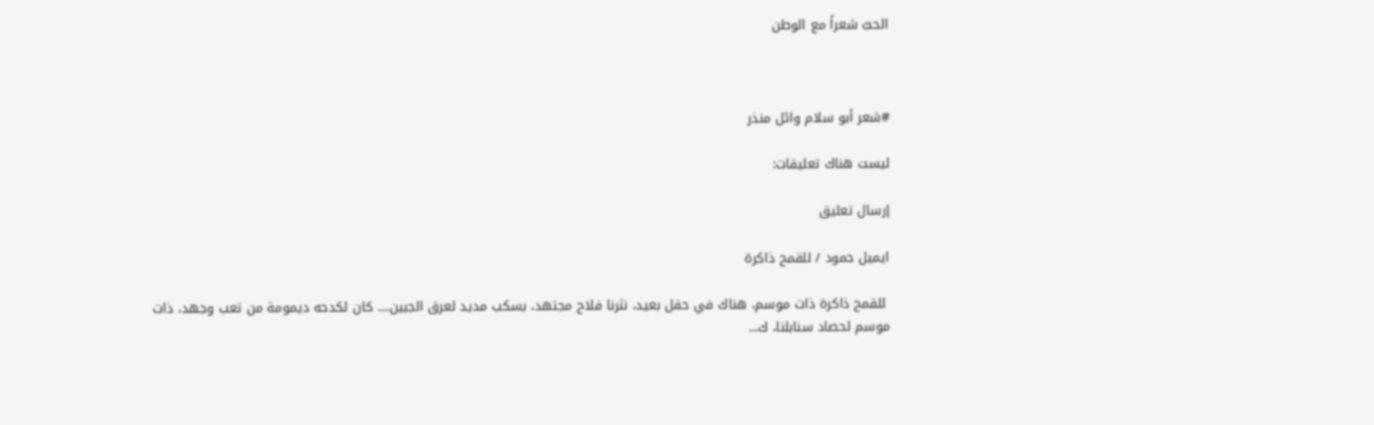الحبّ شعراً مع الوطن



#شعر أبو سلام وائل منذر

ليست هناك تعليقات:

إرسال تعليق

ايميل حمود / للقمح ذاكرة

 للقمح ذاكرة ذات موسم، هناك في حقل بعيد، نثرنا فلاح مجتهد، بسكب مديد لعرق الجبين.... كان لكدحه ديمومة من تعب وجهد، ذات موسم لحصاد سنابلنا، ك...